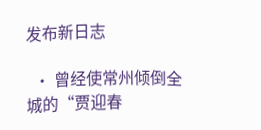发布新日志

  • 曾经使常州倾倒全城的“贾迎春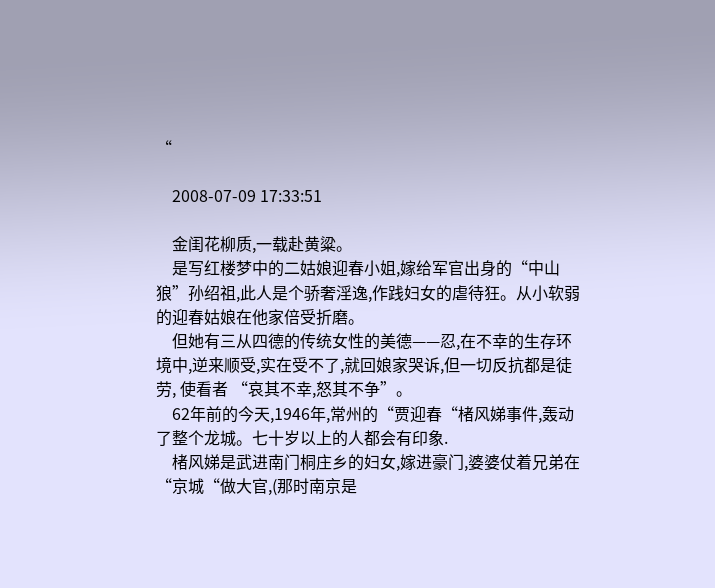“

    2008-07-09 17:33:51

    金闺花柳质,一载赴黄粱。
    是写红楼梦中的二姑娘迎春小姐,嫁给军官出身的“中山狼”孙绍祖,此人是个骄奢淫逸,作践妇女的虐待狂。从小软弱的迎春姑娘在他家倍受折磨。
    但她有三从四德的传统女性的美德——忍,在不幸的生存环境中,逆来顺受,实在受不了,就回娘家哭诉,但一切反抗都是徒劳, 使看者 “哀其不幸,怒其不争”。
    62年前的今天,1946年,常州的“贾迎春“楮风娣事件,轰动了整个龙城。七十岁以上的人都会有印象.
    楮风娣是武进南门桐庄乡的妇女,嫁进豪门,婆婆仗着兄弟在“京城“做大官,(那时南京是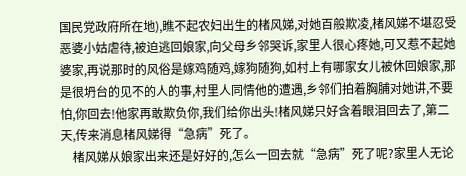国民党政府所在地),瞧不起农妇出生的楮风娣,对她百般欺凌,楮风娣不堪忍受恶婆小姑虐待,被迫逃回娘家,向父母乡邻哭诉,家里人很心疼她,可又惹不起她婆家,再说那时的风俗是嫁鸡随鸡,嫁狗随狗,如村上有哪家女儿被休回娘家,那是很坍台的见不的人的事,村里人同情他的遭遇,乡邻们拍着胸脯对她讲,不要怕,你回去!他家再敢欺负你,我们给你出头!楮风娣只好含着眼泪回去了,第二天,传来消息楮风娣得“急病”死了。
    楮风娣从娘家出来还是好好的,怎么一回去就“急病”死了呢?家里人无论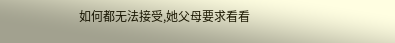如何都无法接受,她父母要求看看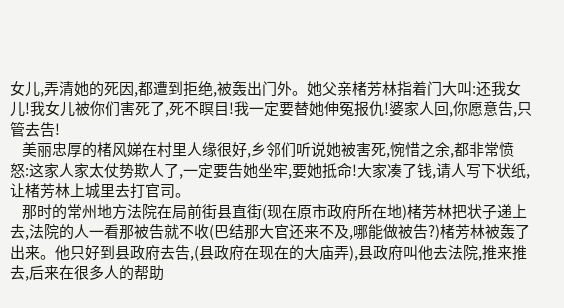女儿,弄清她的死因,都遭到拒绝,被轰出门外。她父亲楮芳林指着门大叫:还我女儿!我女儿被你们害死了,死不瞑目!我一定要替她伸冤报仇!婆家人回,你愿意告,只管去告!
    美丽忠厚的楮风娣在村里人缘很好,乡邻们听说她被害死,惋惜之余,都非常愤怒:这家人家太仗势欺人了,一定要告她坐牢,要她抵命!大家凑了钱,请人写下状纸,让楮芳林上城里去打官司。
    那时的常州地方法院在局前街县直街(现在原市政府所在地)楮芳林把状子递上去,法院的人一看那被告就不收(巴结那大官还来不及,哪能做被告?)楮芳林被轰了出来。他只好到县政府去告,(县政府在现在的大庙弄),县政府叫他去法院,推来推去,后来在很多人的帮助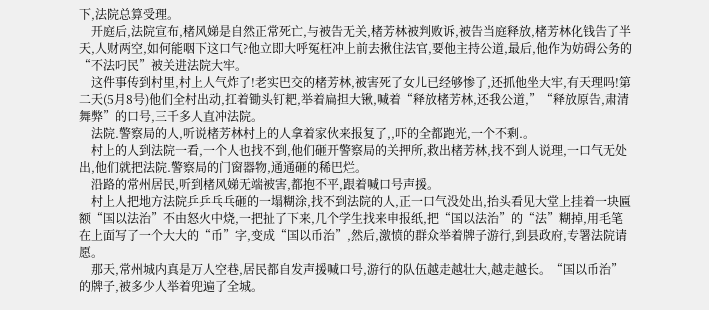下,法院总算受理。
    开庭后,法院宣布,楮风娣是自然正常死亡,与被告无关,楮芳林被判败诉,被告当庭释放,楮芳林化钱告了半天,人财两空,如何能咽下这口气?他立即大呼冤枉冲上前去揪住法官,要他主持公道,最后,他作为妨碍公务的“不法叼民”被关进法院大牢。
    这件事传到村里,村上人气炸了!老实巴交的楮芳林,被害死了女儿已经够惨了,还抓他坐大牢,有天理吗!第二天(5月8号)他们全村出动,扛着锄头钉耙,举着扁担大锹,喊着“释放楮芳林,还我公道,”“释放原告,肃清舞弊”的口号,三千多人直冲法院。
    法院.警察局的人,听说楮芳林村上的人拿着家伙来报复了,,吓的全都跑光,一个不剩.。
    村上的人到法院一看,一个人也找不到,他们砸开警察局的关押所,救出楮芳林,找不到人说理,一口气无处出,他们就把法院.警察局的门窗器物,通通砸的稀巴烂。
    沿路的常州居民,听到楮风娣无端被害,都抱不平,跟着喊口号声援。
    村上人把地方法院乒乒乓乓砸的一塌糊涂,找不到法院的人,正一口气没处出,抬头看见大堂上挂着一块匾额“国以法治”不由怒火中烧,一把扯了下来,几个学生找来申报纸,把“国以法治”的“法”糊掉,用毛笔在上面写了一个大大的“币”字,变成“国以币治”,然后,激愤的群众举着牌子游行,到县政府,专署法院请愿。
    那天,常州城内真是万人空巷,居民都自发声援喊口号,游行的队伍越走越壮大,越走越长。“国以币治”的牌子,被多少人举着兜遍了全城。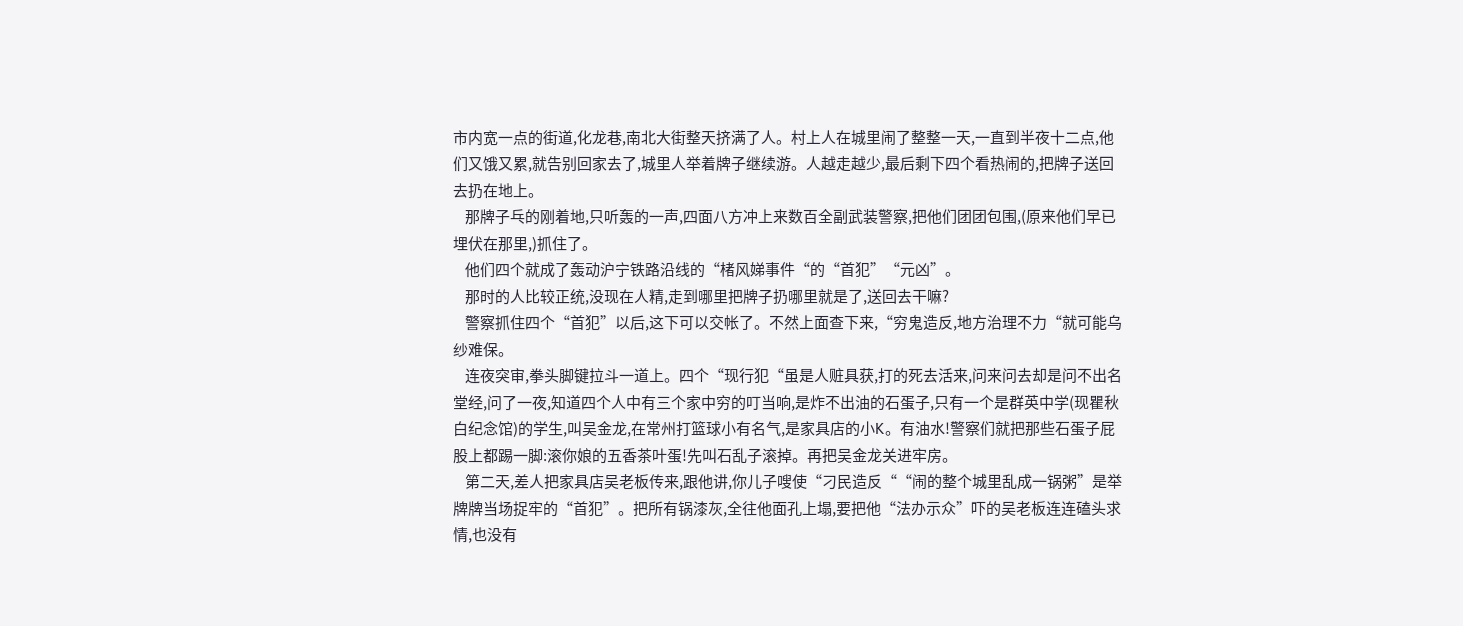市内宽一点的街道,化龙巷,南北大街整天挤满了人。村上人在城里闹了整整一天,一直到半夜十二点,他们又饿又累,就告别回家去了,城里人举着牌子继续游。人越走越少,最后剩下四个看热闹的,把牌子送回去扔在地上。
    那牌子乓的刚着地,只听轰的一声,四面八方冲上来数百全副武装警察,把他们团团包围,(原来他们早已埋伏在那里,)抓住了。
    他们四个就成了轰动沪宁铁路沿线的“楮风娣事件“的“首犯”“元凶”。
    那时的人比较正统,没现在人精,走到哪里把牌子扔哪里就是了,送回去干嘛?
    警察抓住四个“首犯”以后,这下可以交帐了。不然上面查下来,“穷鬼造反,地方治理不力“就可能乌纱难保。
    连夜突审,拳头脚键拉斗一道上。四个“现行犯“虽是人赃具获,打的死去活来,问来问去却是问不出名堂经,问了一夜,知道四个人中有三个家中穷的叮当响,是炸不出油的石蛋子,只有一个是群英中学(现瞿秋白纪念馆)的学生,叫吴金龙,在常州打篮球小有名气,是家具店的小K。有油水!警察们就把那些石蛋子屁股上都踢一脚:滚你娘的五香茶叶蛋!先叫石乱子滚掉。再把吴金龙关进牢房。
    第二天,差人把家具店吴老板传来,跟他讲,你儿子嗖使“刁民造反““闹的整个城里乱成一锅粥”是举牌牌当场捉牢的“首犯”。把所有锅漆灰,全往他面孔上塌,要把他“法办示众”吓的吴老板连连磕头求情,也没有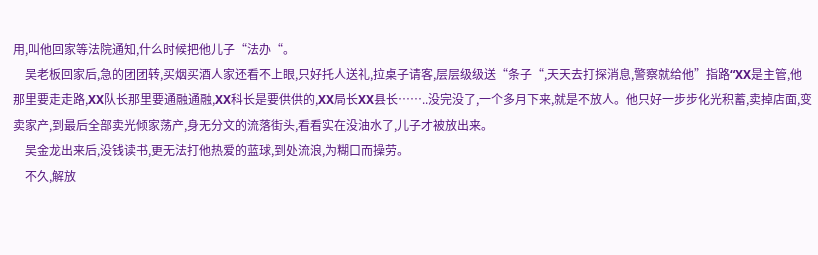用,叫他回家等法院通知,什么时候把他儿子“法办“。
    吴老板回家后,急的团团转,买烟买酒人家还看不上眼,只好托人送礼,拉桌子请客,层层级级送“条子“,天天去打探消息,警察就给他”指路“XX是主管,他那里要走走路,XX队长那里要通融通融,XX科长是要供供的,XX局长XX县长……..没完没了,一个多月下来,就是不放人。他只好一步步化光积蓄,卖掉店面,变卖家产,到最后全部卖光倾家荡产,身无分文的流落街头,看看实在没油水了,儿子才被放出来。
    吴金龙出来后,没钱读书,更无法打他热爱的蓝球,到处流浪,为糊口而操劳。
    不久,解放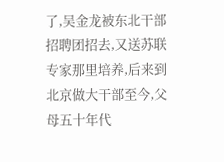了,吴金龙被东北干部招聘团招去,又送苏联专家那里培养,后来到北京做大干部至今,父母五十年代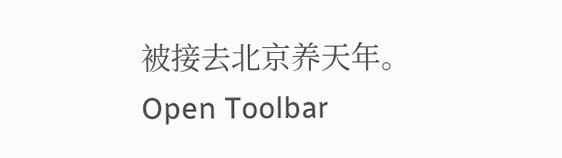被接去北京养天年。
Open Toolbar